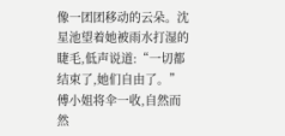像一团团移动的云朵。沈星池望着她被雨水打湿的睫毛,低声说道:“一切都结束了,她们自由了。”
傅小姐将伞一收,自然而然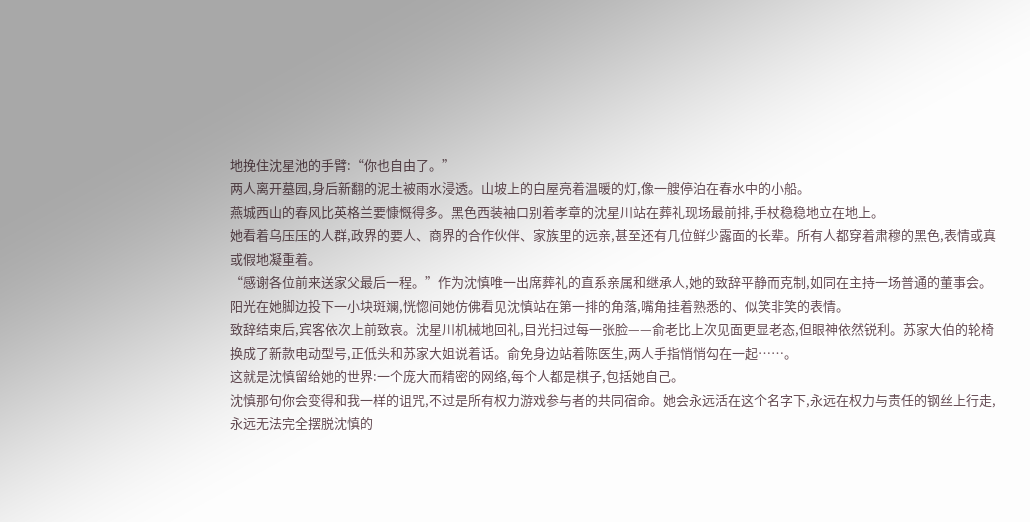地挽住沈星池的手臂:“你也自由了。”
两人离开墓园,身后新翻的泥土被雨水浸透。山坡上的白屋亮着温暖的灯,像一艘停泊在春水中的小船。
燕城西山的春风比英格兰要慷慨得多。黑色西装袖口别着孝章的沈星川站在葬礼现场最前排,手杖稳稳地立在地上。
她看着乌压压的人群,政界的要人、商界的合作伙伴、家族里的远亲,甚至还有几位鲜少露面的长辈。所有人都穿着肃穆的黑色,表情或真或假地凝重着。
“感谢各位前来送家父最后一程。”作为沈慎唯一出席葬礼的直系亲属和继承人,她的致辞平静而克制,如同在主持一场普通的董事会。
阳光在她脚边投下一小块斑斓,恍惚间她仿佛看见沈慎站在第一排的角落,嘴角挂着熟悉的、似笑非笑的表情。
致辞结束后,宾客依次上前致哀。沈星川机械地回礼,目光扫过每一张脸——俞老比上次见面更显老态,但眼神依然锐利。苏家大伯的轮椅换成了新款电动型号,正低头和苏家大姐说着话。俞免身边站着陈医生,两人手指悄悄勾在一起……。
这就是沈慎留给她的世界:一个庞大而精密的网络,每个人都是棋子,包括她自己。
沈慎那句你会变得和我一样的诅咒,不过是所有权力游戏参与者的共同宿命。她会永远活在这个名字下,永远在权力与责任的钢丝上行走,永远无法完全摆脱沈慎的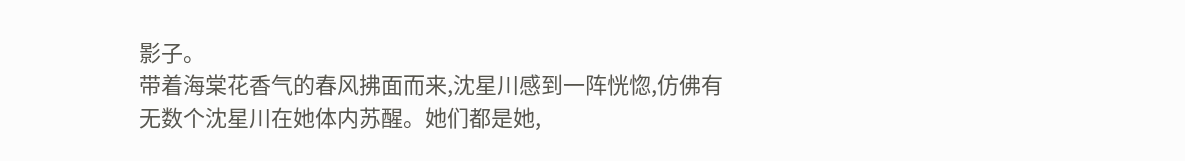影子。
带着海棠花香气的春风拂面而来,沈星川感到一阵恍惚,仿佛有无数个沈星川在她体内苏醒。她们都是她,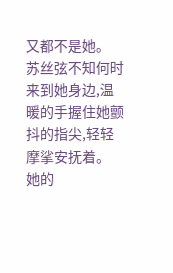又都不是她。
苏丝弦不知何时来到她身边,温暖的手握住她颤抖的指尖,轻轻摩挲安抚着。
她的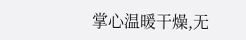掌心温暖干燥,无